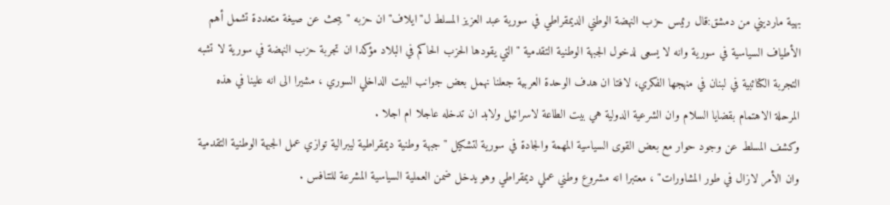بهية مارديني من دمشق:قال رئيس حزب النهضة الوطني الديمقراطي في سورية عبد العزيز المسلط ل"ايلاف" ان حزبه "يبحث عن صيغة متعددة تشمل أهم الأطياف السياسية في سورية وانه لا يسعى لدخول الجبهة الوطنية التقدمية "التي يقودها الحزب الحاكم في البلاد مؤكدا ان تجربة حزب النهضة في سورية لا تشبه التجربة الكتائبية في لبنان في منهجها الفكري، لافتا ان هدف الوحدة العربية جعلنا نهمل بعض جوانب البيت الداخلي السوري ، مشيرا الى انه علينا في هذه المرحلة الاهتمام بقضايا السلام وان الشرعية الدولية هي بيت الطاعة لاسرائيل ولابد ان تدخله عاجلا ام اجلا .
وكشف المسلط عن وجود حوار مع بعض القوى السياسية المهمة والجادة في سورية لتشكيل "جبهة وطنية ديمقراطية ليبرالية توازي عمل الجبهة الوطنية التقدمية وان الأمر لازال في طور المشاورات" ، معتبرا انه مشروع وطني عملي ديمقراطي وهو يدخل ضمن العملية السياسية المشرعة للتنافس .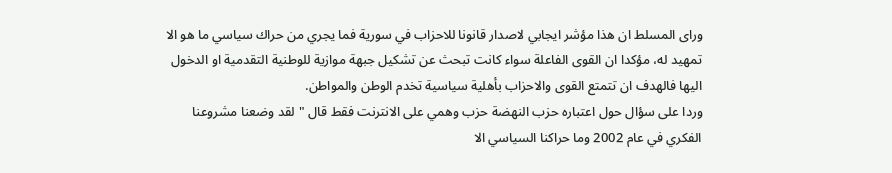وراى المسلط ان هذا مؤشر ايجابي لاصدار قانونا للاحزاب في سورية فما يجري من حراك سياسي ما هو الا تمهيد له، مؤكدا ان القوى الفاعلة سواء كانت تبحث عن تشكيل جبهة موازية للوطنية التقدمية او الدخول اليها فالهدف ان تتمتع القوى والاحزاب بأهلية سياسية تخدم الوطن والمواطن.
وردا على سؤال حول اعتباره حزب النهضة حزب وهمي على الانترنت فقط قال "لقد وضعنا مشروعنا الفكري في عام 2002 وما حراكنا السياسي الا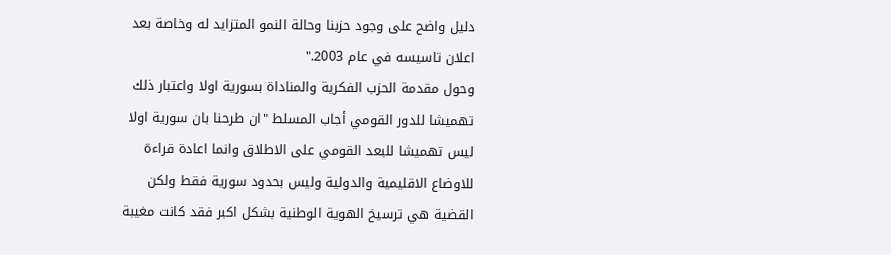دليل واضح على وجود حزبنا وحالة النمو المتزايد له وخاصة بعد اعلان تاسيسه في عام 2003."
وحول مقدمة الحزب الفكرية والمناداة بسورية اولا واعتبار ذلك تهميشا للدور القومي أجاب المسلط "ان طرحنا بان سورية اولا ليس تهميشا للبعد القومي على الاطلاق وانما اعادة قراءة للاوضاع الاقليمية والدولية وليس بحدود سورية فقط ولكن القضية هي ترسيخ الهوية الوطنية بشكل اكبر فقد كانت مغيبة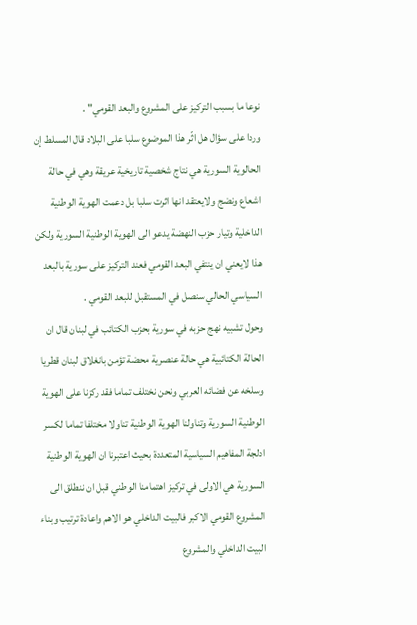نوعا ما بسبب التركيز على المشروع والبعد القومي" .
وردا على سؤال هل اثّر هذا الموضوع سلبا على البلاد قال المسلط إن الحالوية السورية هي نتاج شخصية تاريخية عريقة وهي في حالة اشعاع ونضج ولايعتقد انها اثرت سلبا بل دعمت الهوية الوطنية الداخلية وتيار حزب النهضة يدعو الى الهوية الوطنية السورية ولكن هذا لايعني ان ينتفي البعد القومي فعند التركيز على سورية بالبعد السياسي الحالي سنصل في المستقبل للبعد القومي .
وحول تشبيه نهج حزبه في سورية بحزب الكتائب في لبنان قال ان الحالة الكتائبية هي حالة عنصرية محضة تؤمن بانغلاق لبنان قطريا وسلخه عن فضائه العربي ونحن نختلف تماما فقد ركزنا على الهوية الوطنية السورية وتناولنا الهوية الوطنية تناولا مختلفا تماما لكسر ادلجة المفاهيم السياسية المتعددة بحيث اعتبرنا ان الهوية الوطنية السورية هي الاولى في تركيز اهتمامنا الوطني قبل ان ننطلق الى المشروع القومي الاكبر فالبيت الداخلي هو الاهم واعادة ترتيب وبناء البيت الداخلي والمشروع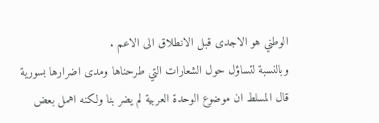الوطني هو الاجدى قبل الانطلاق الى الاعم .
وبالنسبة لتساؤل حول الشعارات التي طرحناها ومدى اضرارها بسورية قال المسلط ان موضوع الوحدة العربية لم يضر بنا ولكنه اهمل بعض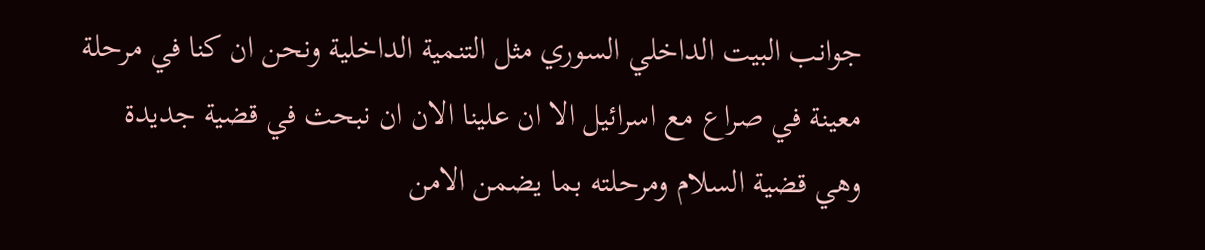جوانب البيت الداخلي السوري مثل التنمية الداخلية ونحن ان كنا في مرحلة معينة في صراع مع اسرائيل الا ان علينا الان ان نبحث في قضية جديدة وهي قضية السلام ومرحلته بما يضمن الامن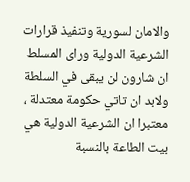والامان لسورية وتنفيذ قرارات الشرعية الدولية وراى المسلط ان شارون لن يبقى في السلطة ولابد ان تاتي حكومة معتدلة ، معتبرا ان الشرعية الدولية هي بيت الطاعة بالنسبة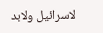لاسرائيل ولابد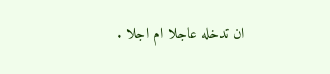ان تدخله عاجلا ام اجلا .